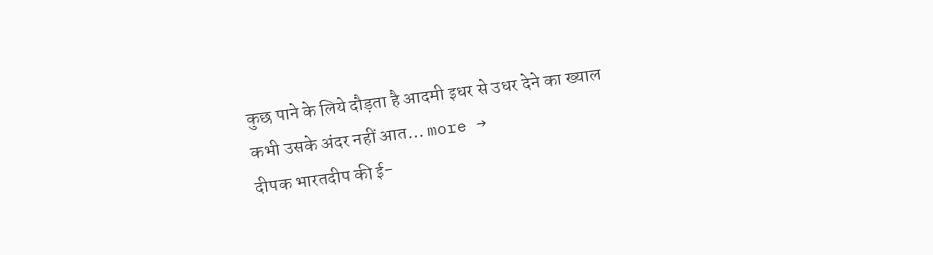कुछ पाने के लिये दौड़ता है आदमी इधर से उधर देने का ख्याल कभी उसके अंदर नहीं आत… more →
दीपक भारतदीप की ई-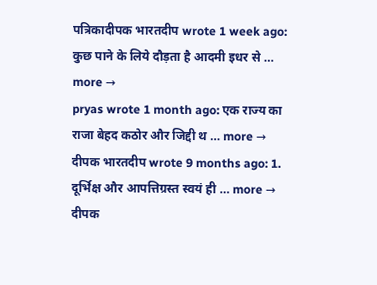पत्रिकादीपक भारतदीप wrote 1 week ago: कुछ पाने के लिये दौड़ता है आदमी इधर से … more →
pryas wrote 1 month ago: एक राज्य का राजा बेहद कठोर और जिद्दी थ … more →
दीपक भारतदीप wrote 9 months ago: 1. दूर्भिक्ष और आपत्तिग्रस्त स्वयं ही … more →
दीपक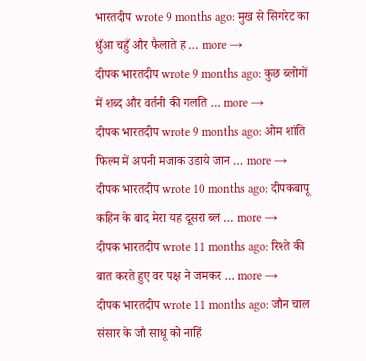भारतदीप wrote 9 months ago: मुख से सिगरेट का धुँआ चहुँ और फैलाते ह … more →
दीपक भारतदीप wrote 9 months ago: कुछ ब्लोगों में शब्द और वर्तनी की गलति … more →
दीपक भारतदीप wrote 9 months ago: ओम शांति फिल्म में अपनी मजाक उडाये जान … more →
दीपक भारतदीप wrote 10 months ago: दीपकबापू कहिन के बाद मेरा यह दूसरा ब्ल … more →
दीपक भारतदीप wrote 11 months ago: रिश्ते की बात करते हुए वर पक्ष ने जमकर … more →
दीपक भारतदीप wrote 11 months ago: जौन चाल संसार के जौ साधू को नाहिं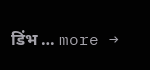डिंभ … more →